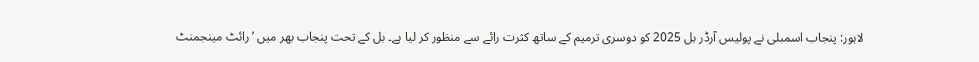لاہور: پنجاب اسمبلی نے پولیس آرڈر بل 2025 کو دوسری ترمیم کے ساتھ کثرت رائے سے منظور کر لیا ہے۔ بل کے تحت پنجاب بھر میں ’رائٹ مینجمنٹ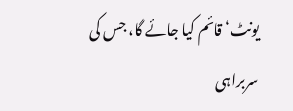یونٹ‘ قائم کیا جائے گا، جس کی سربراہی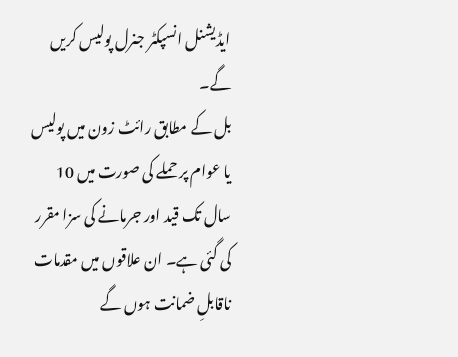ایڈیشنل انسپکٹر جنرل پولیس کریں گے۔
بل کے مطابق رائٹ زون میں پولیس یا عوام پر حملے کی صورت میں 10 سال تک قید اور جرمانے کی سزا مقرر کی گئی ہے۔ ان علاقوں میں مقدمات ناقابلِ ضمانت ہوں گے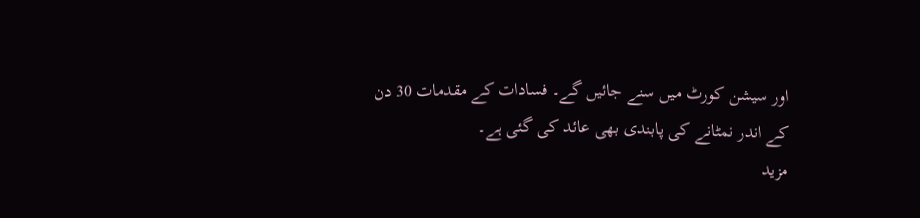اور سیشن کورٹ میں سنے جائیں گے۔ فسادات کے مقدمات 30 دن کے اندر نمٹانے کی پابندی بھی عائد کی گئی ہے۔
مزید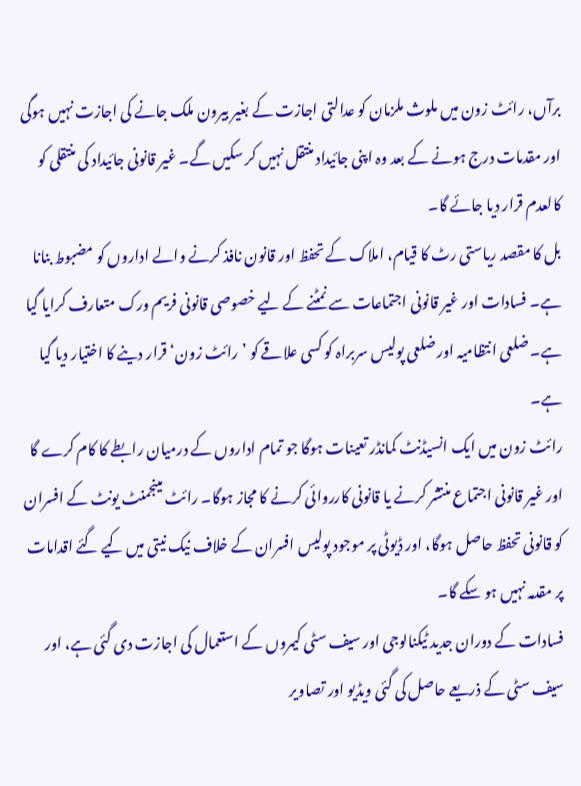برآں، رائٹ زون میں ملوث ملزمان کو عدالتی اجازت کے بغیر بیرون ملک جانے کی اجازت نہیں ہوگی اور مقدمات درج ہونے کے بعد وہ اپنی جائیداد منتقل نہیں کر سکیں گے۔ غیر قانونی جائیداد کی منتقلی کو کالعدم قرار دیا جائے گا۔
بل کا مقصد ریاستی رٹ کا قیام، املاک کے تحفظ اور قانون نافذ کرنے والے اداروں کو مضبوط بنانا ہے۔ فسادات اور غیر قانونی اجتماعات سے نمٹنے کے لیے خصوصی قانونی فریم ورک متعارف کرایا گیا ہے۔ ضلعی انتظامیہ اور ضلعی پولیس سربراہ کو کسی علاقے کو ’رائٹ زون‘ قرار دینے کا اختیار دیا گیا ہے۔
رائٹ زون میں ایک انسیڈنٹ کمانڈر تعینات ہوگا جو تمام اداروں کے درمیان رابطے کا کام کرے گا اور غیر قانونی اجتماع منتشر کرنے یا قانونی کارروائی کرنے کا مجاز ہوگا۔ رائٹ مینجمنٹ یونٹ کے افسران کو قانونی تحفظ حاصل ہوگا، اور ڈیوٹی پر موجود پولیس افسران کے خلاف نیک نیتی میں کیے گئے اقدامات پر مقدمہ نہیں ہو سکے گا۔
فسادات کے دوران جدید ٹیکنالوجی اور سیف سٹی کیمروں کے استعمال کی اجازت دی گئی ہے، اور سیف سٹی کے ذریعے حاصل کی گئی ویڈیو اور تصاویر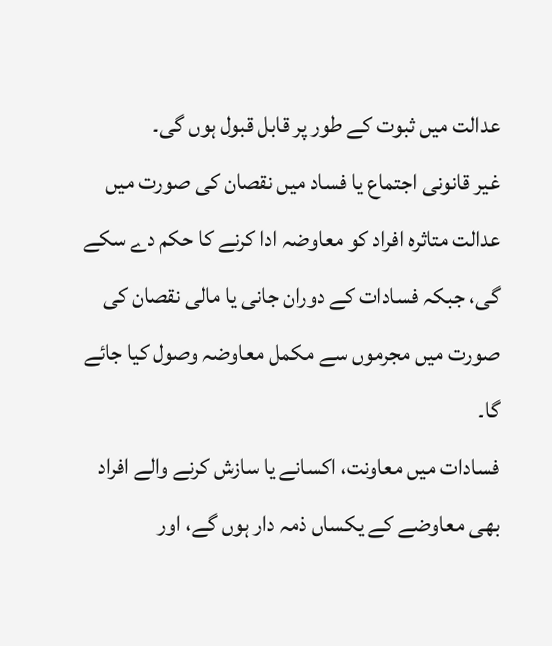عدالت میں ثبوت کے طور پر قابل قبول ہوں گی۔
غیر قانونی اجتماع یا فساد میں نقصان کی صورت میں عدالت متاثرہ افراد کو معاوضہ ادا کرنے کا حکم دے سکے گی، جبکہ فسادات کے دوران جانی یا مالی نقصان کی صورت میں مجرموں سے مکمل معاوضہ وصول کیا جائے گا۔
فسادات میں معاونت، اکسانے یا سازش کرنے والے افراد بھی معاوضے کے یکساں ذمہ دار ہوں گے، اور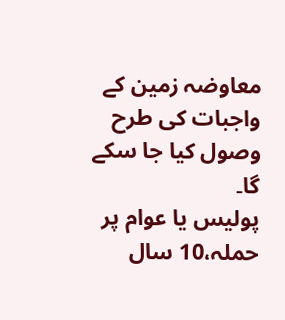معاوضہ زمین کے واجبات کی طرح وصول کیا جا سکے گا۔
پولیس یا عوام پر حملہ،10 سال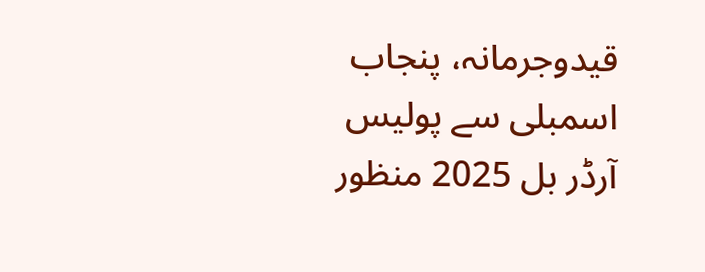قیدوجرمانہ، پنجاب اسمبلی سے پولیس آرڈر بل 2025 منظور